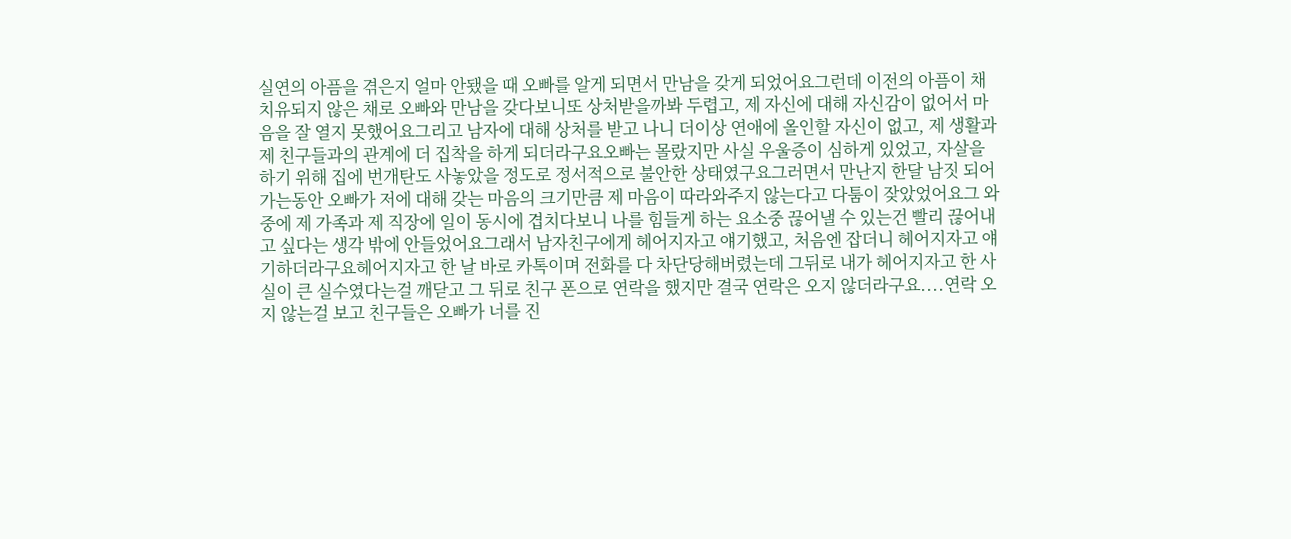실연의 아픔을 겪은지 얼마 안됐을 때 오빠를 알게 되면서 만남을 갖게 되었어요그런데 이전의 아픔이 채 치유되지 않은 채로 오빠와 만남을 갖다보니또 상처받을까봐 두렵고, 제 자신에 대해 자신감이 없어서 마음을 잘 열지 못했어요그리고 남자에 대해 상처를 받고 나니 더이상 연애에 올인할 자신이 없고, 제 생활과 제 친구들과의 관계에 더 집착을 하게 되더라구요오빠는 몰랐지만 사실 우울증이 심하게 있었고, 자살을 하기 위해 집에 번개탄도 사놓았을 정도로 정서적으로 불안한 상태였구요그러면서 만난지 한달 남짓 되어가는동안 오빠가 저에 대해 갖는 마음의 크기만큼 제 마음이 따라와주지 않는다고 다툼이 잦았었어요그 와중에 제 가족과 제 직장에 일이 동시에 겹치다보니 나를 힘들게 하는 요소중 끊어낼 수 있는건 빨리 끊어내고 싶다는 생각 밖에 안들었어요그래서 남자친구에게 헤어지자고 얘기했고, 처음엔 잡더니 헤어지자고 얘기하더라구요헤어지자고 한 날 바로 카톡이며 전화를 다 차단당해버렸는데 그뒤로 내가 헤어지자고 한 사실이 큰 실수였다는걸 깨닫고 그 뒤로 친구 폰으로 연락을 했지만 결국 연락은 오지 않더라구요....연락 오지 않는걸 보고 친구들은 오빠가 너를 진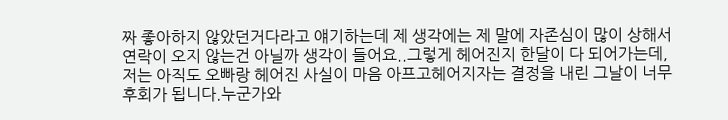짜 좋아하지 않았던거다라고 얘기하는데 제 생각에는 제 말에 자존심이 많이 상해서 연락이 오지 않는건 아닐까 생각이 들어요..그렇게 헤어진지 한달이 다 되어가는데, 저는 아직도 오빠랑 헤어진 사실이 마음 아프고헤어지자는 결정을 내린 그날이 너무 후회가 됩니다.누군가와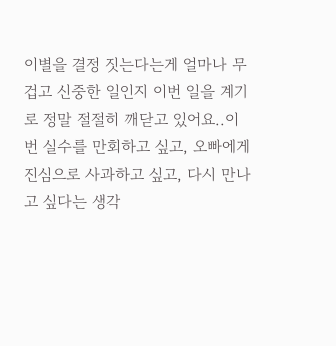이별을 결정 짓는다는게 얼마나 무겁고 신중한 일인지 이번 일을 계기로 정말 절절히 깨닫고 있어요..이번 실수를 만회하고 싶고, 오빠에게 진심으로 사과하고 싶고, 다시 만나고 싶다는 생각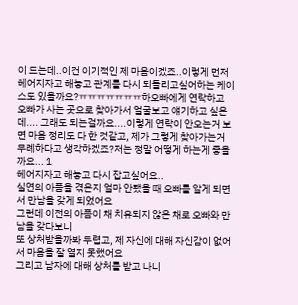이 드는데..이건 이기적인 제 마음이겠죠..이렇게 먼저 헤어지자고 해놓고 관계를 다시 되돌리고싶어하는 케이스도 있을까요?ㅠㅠㅠㅠㅠㅠㅠ하오빠에게 연락하고 오빠가 사는 곳으로 찾아가서 얼굴보고 얘기하고 싶은데.... 그래도 되는걸까요....이렇게 연락이 안오는거 보면 마음 정리도 다 한 것같고, 제가 그렇게 찾아가는거 무례하다고 생각하겠죠?저는 정말 어떻게 하는게 좋을까요... 1
헤어지자고 해놓고 다시 잡고싶어요..
실연의 아픔을 겪은지 얼마 안됐을 때 오빠를 알게 되면서 만남을 갖게 되었어요
그런데 이전의 아픔이 채 치유되지 않은 채로 오빠와 만남을 갖다보니
또 상처받을까봐 두렵고, 제 자신에 대해 자신감이 없어서 마음을 잘 열지 못했어요
그리고 남자에 대해 상처를 받고 나니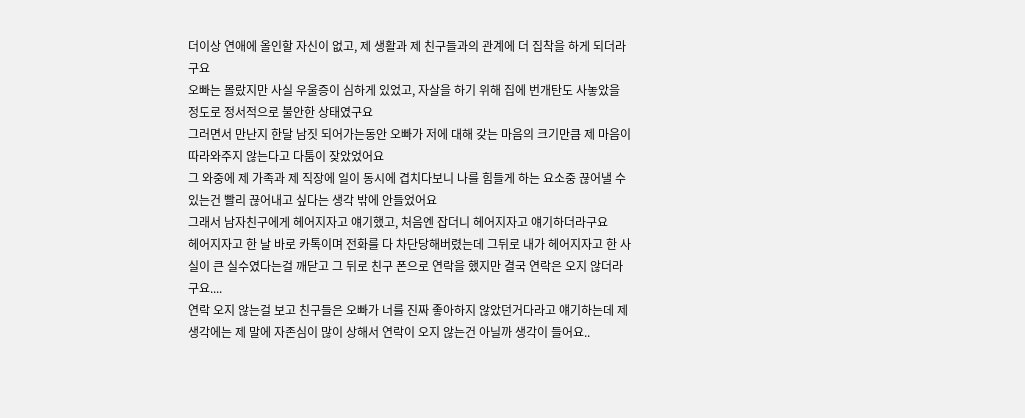더이상 연애에 올인할 자신이 없고, 제 생활과 제 친구들과의 관계에 더 집착을 하게 되더라구요
오빠는 몰랐지만 사실 우울증이 심하게 있었고, 자살을 하기 위해 집에 번개탄도 사놓았을 정도로 정서적으로 불안한 상태였구요
그러면서 만난지 한달 남짓 되어가는동안 오빠가 저에 대해 갖는 마음의 크기만큼 제 마음이 따라와주지 않는다고 다툼이 잦았었어요
그 와중에 제 가족과 제 직장에 일이 동시에 겹치다보니 나를 힘들게 하는 요소중 끊어낼 수 있는건 빨리 끊어내고 싶다는 생각 밖에 안들었어요
그래서 남자친구에게 헤어지자고 얘기했고, 처음엔 잡더니 헤어지자고 얘기하더라구요
헤어지자고 한 날 바로 카톡이며 전화를 다 차단당해버렸는데 그뒤로 내가 헤어지자고 한 사실이 큰 실수였다는걸 깨닫고 그 뒤로 친구 폰으로 연락을 했지만 결국 연락은 오지 않더라구요....
연락 오지 않는걸 보고 친구들은 오빠가 너를 진짜 좋아하지 않았던거다라고 얘기하는데 제 생각에는 제 말에 자존심이 많이 상해서 연락이 오지 않는건 아닐까 생각이 들어요..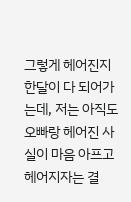그렇게 헤어진지 한달이 다 되어가는데, 저는 아직도 오빠랑 헤어진 사실이 마음 아프고
헤어지자는 결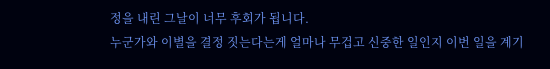정을 내린 그날이 너무 후회가 됩니다.
누군가와 이별을 결정 짓는다는게 얼마나 무겁고 신중한 일인지 이번 일을 계기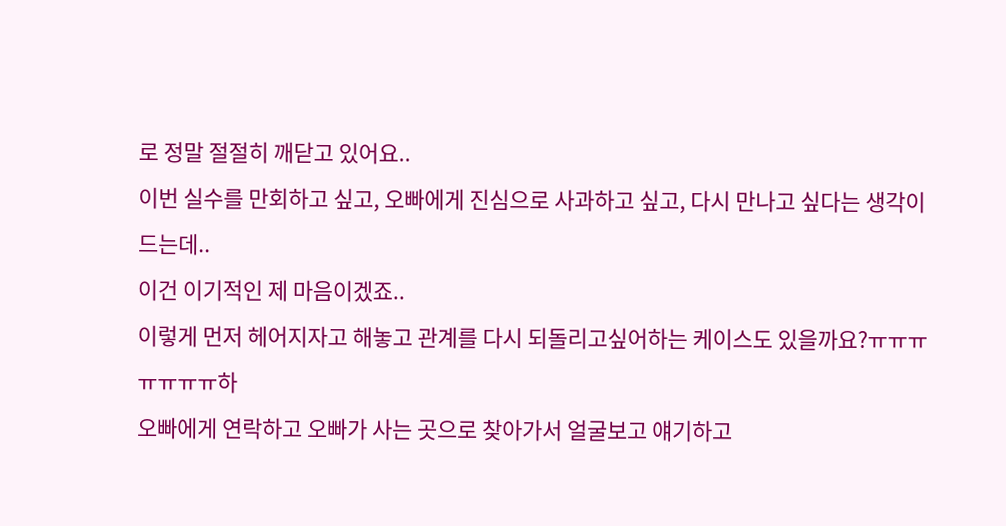로 정말 절절히 깨닫고 있어요..
이번 실수를 만회하고 싶고, 오빠에게 진심으로 사과하고 싶고, 다시 만나고 싶다는 생각이 드는데..
이건 이기적인 제 마음이겠죠..
이렇게 먼저 헤어지자고 해놓고 관계를 다시 되돌리고싶어하는 케이스도 있을까요?ㅠㅠㅠㅠㅠㅠㅠ하
오빠에게 연락하고 오빠가 사는 곳으로 찾아가서 얼굴보고 얘기하고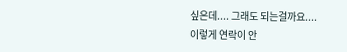싶은데.... 그래도 되는걸까요....
이렇게 연락이 안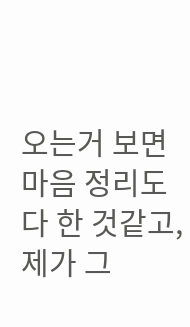오는거 보면 마음 정리도 다 한 것같고, 제가 그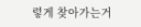렇게 찾아가는거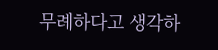무례하다고 생각하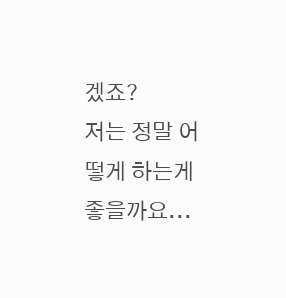겠죠?
저는 정말 어떻게 하는게 좋을까요...